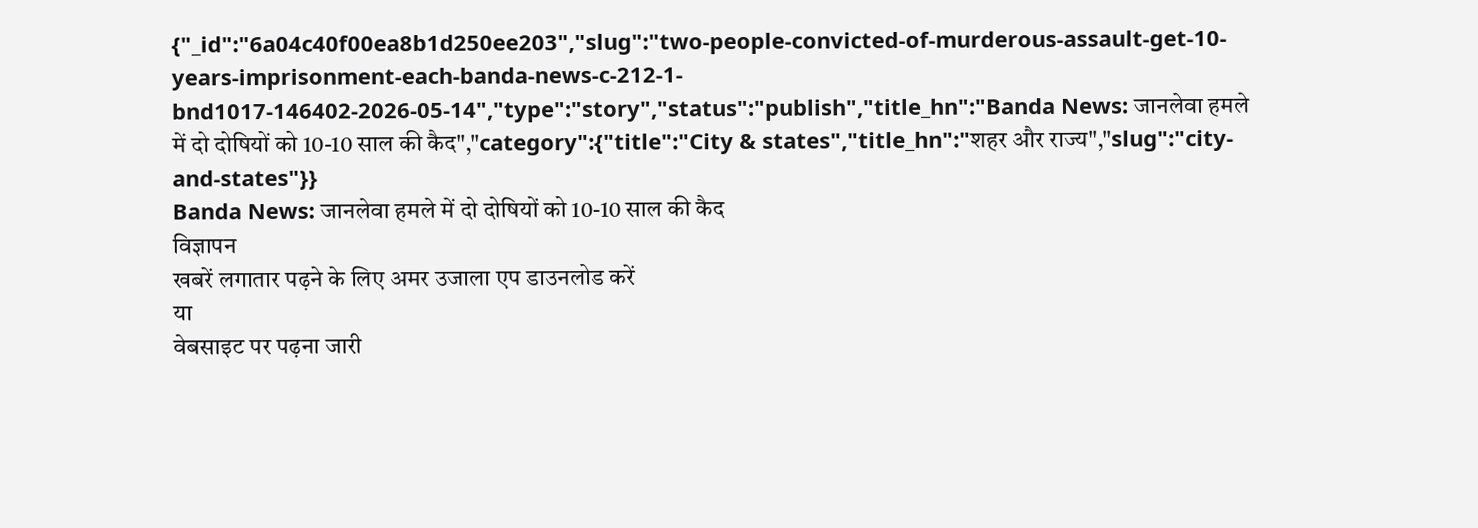{"_id":"6a04c40f00ea8b1d250ee203","slug":"two-people-convicted-of-murderous-assault-get-10-years-imprisonment-each-banda-news-c-212-1-bnd1017-146402-2026-05-14","type":"story","status":"publish","title_hn":"Banda News: जानलेवा हमले में दो दोषियों को 10-10 साल की कैद","category":{"title":"City & states","title_hn":"शहर और राज्य","slug":"city-and-states"}}
Banda News: जानलेवा हमले में दो दोषियों को 10-10 साल की कैद
विज्ञापन
खबरें लगातार पढ़ने के लिए अमर उजाला एप डाउनलोड करें
या
वेबसाइट पर पढ़ना जारी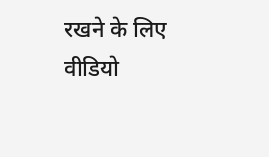रखने के लिए वीडियो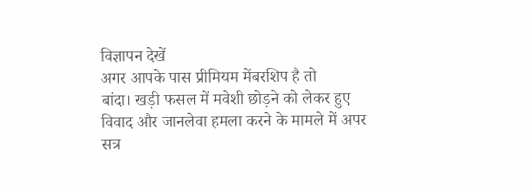विज्ञापन देखें
अगर आपके पास प्रीमियम मेंबरशिप है तो
बांदा। खड़ी फसल में मवेशी छोड़ने को लेकर हुए विवाद और जानलेवा हमला करने के मामले में अपर सत्र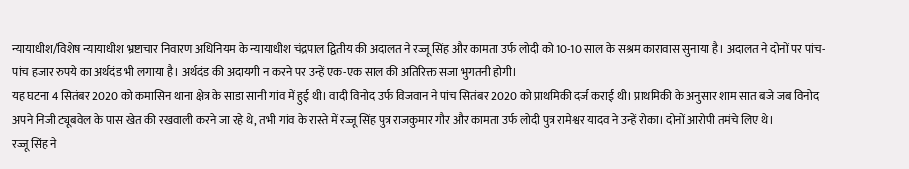न्यायाधीश/विशेष न्यायाधीश भ्रष्टाचार निवारण अधिनियम के न्यायाधीश चंद्रपाल द्वितीय की अदालत ने रज्जू सिंह और कामता उर्फ लोदी को 10-10 साल के सश्रम कारावास सुनाया है। अदालत ने दोनों पर पांच-पांच हजार रुपये का अर्थदंड भी लगाया है। अर्थदंड की अदायगी न करने पर उन्हें एक-एक साल की अतिरिक्त सजा भुगतनी होगी।
यह घटना 4 सितंबर 2020 को कमासिन थाना क्षेत्र के साडा सानी गांव में हुई थी। वादी विनोद उर्फ विजवान ने पांच सितंबर 2020 को प्राथमिकी दर्ज कराई थी। प्राथमिकी के अनुसार शाम सात बजे जब विनोद अपने निजी ट्यूबवेल के पास खेत की रखवाली करने जा रहे थे, तभी गांव के रास्ते में रज्जू सिंह पुत्र राजकुमार गौर और कामता उर्फ लोदी पुत्र रामेश्वर यादव ने उन्हें रोका। दोनों आरोपी तमंचे लिए थे।
रज्जू सिंह ने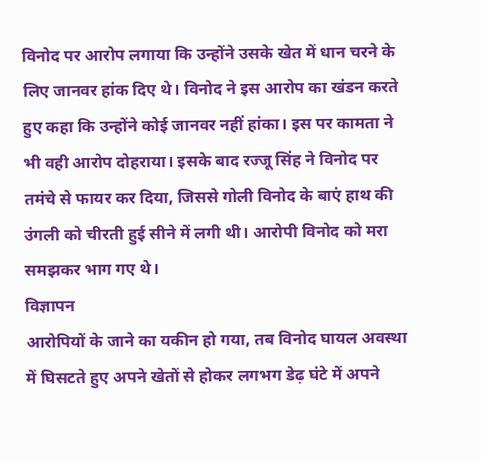विनोद पर आरोप लगाया कि उन्होंने उसके खेत में धान चरने के लिए जानवर हांक दिए थे। विनोद ने इस आरोप का खंडन करते हुए कहा कि उन्होंने कोई जानवर नहीं हांका। इस पर कामता ने भी वही आरोप दोहराया। इसके बाद रज्जू सिंह ने विनोद पर तमंचे से फायर कर दिया, जिससे गोली विनोद के बाएं हाथ की उंगली को चीरती हुई सीने में लगी थी। आरोपी विनोद को मरा समझकर भाग गए थे।
विज्ञापन
आरोपियों के जाने का यकीन हो गया, तब विनोद घायल अवस्था में घिसटते हुए अपने खेतों से होकर लगभग डेढ़ घंटे में अपने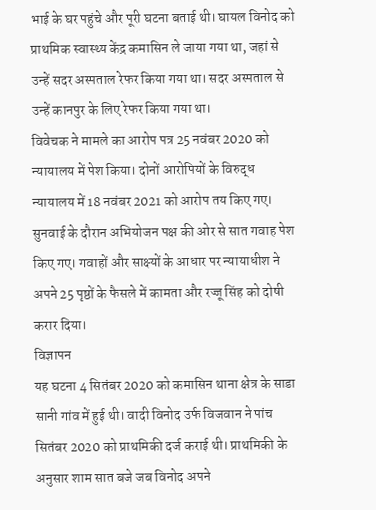भाई के घर पहुंचे और पूरी घटना बताई थी। घायल विनोद को प्राथमिक स्वास्थ्य केंद्र कमासिन ले जाया गया था, जहां से उन्हें सदर अस्पताल रेफर किया गया था। सदर अस्पताल से उन्हें कानपुर के लिए रेफर किया गया था।
विवेचक ने मामले का आरोप पत्र 25 नवंबर 2020 को न्यायालय में पेश किया। दोनों आरोपियों के विरुद्ध न्यायालय में 18 नवंबर 2021 को आरोप तय किए गए। सुनवाई के दौरान अभियोजन पक्ष की ओर से सात गवाह पेश किए गए। गवाहों और साक्ष्यों के आधार पर न्यायाधीश ने अपने 25 पृष्ठों के फैसले में कामता और रज्जू सिंह को दोषी करार दिया।
विज्ञापन
यह घटना 4 सितंबर 2020 को कमासिन थाना क्षेत्र के साडा सानी गांव में हुई थी। वादी विनोद उर्फ विजवान ने पांच सितंबर 2020 को प्राथमिकी दर्ज कराई थी। प्राथमिकी के अनुसार शाम सात बजे जब विनोद अपने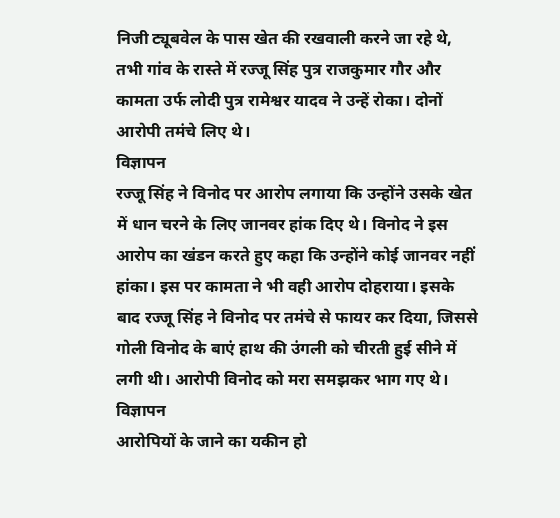निजी ट्यूबवेल के पास खेत की रखवाली करने जा रहे थे, तभी गांव के रास्ते में रज्जू सिंह पुत्र राजकुमार गौर और कामता उर्फ लोदी पुत्र रामेश्वर यादव ने उन्हें रोका। दोनों आरोपी तमंचे लिए थे।
विज्ञापन
रज्जू सिंह ने विनोद पर आरोप लगाया कि उन्होंने उसके खेत में धान चरने के लिए जानवर हांक दिए थे। विनोद ने इस आरोप का खंडन करते हुए कहा कि उन्होंने कोई जानवर नहीं हांका। इस पर कामता ने भी वही आरोप दोहराया। इसके बाद रज्जू सिंह ने विनोद पर तमंचे से फायर कर दिया, जिससे गोली विनोद के बाएं हाथ की उंगली को चीरती हुई सीने में लगी थी। आरोपी विनोद को मरा समझकर भाग गए थे।
विज्ञापन
आरोपियों के जाने का यकीन हो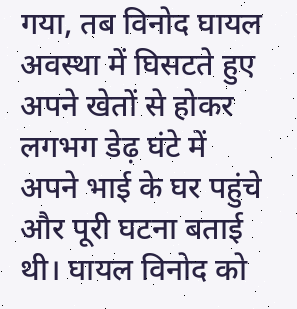गया, तब विनोद घायल अवस्था में घिसटते हुए अपने खेतों से होकर लगभग डेढ़ घंटे में अपने भाई के घर पहुंचे और पूरी घटना बताई थी। घायल विनोद को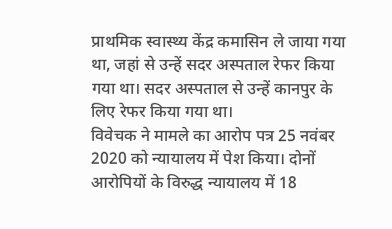प्राथमिक स्वास्थ्य केंद्र कमासिन ले जाया गया था, जहां से उन्हें सदर अस्पताल रेफर किया गया था। सदर अस्पताल से उन्हें कानपुर के लिए रेफर किया गया था।
विवेचक ने मामले का आरोप पत्र 25 नवंबर 2020 को न्यायालय में पेश किया। दोनों आरोपियों के विरुद्ध न्यायालय में 18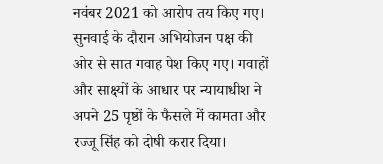नवंबर 2021 को आरोप तय किए गए। सुनवाई के दौरान अभियोजन पक्ष की ओर से सात गवाह पेश किए गए। गवाहों और साक्ष्यों के आधार पर न्यायाधीश ने अपने 25 पृष्ठों के फैसले में कामता और रज्जू सिंह को दोषी करार दिया।